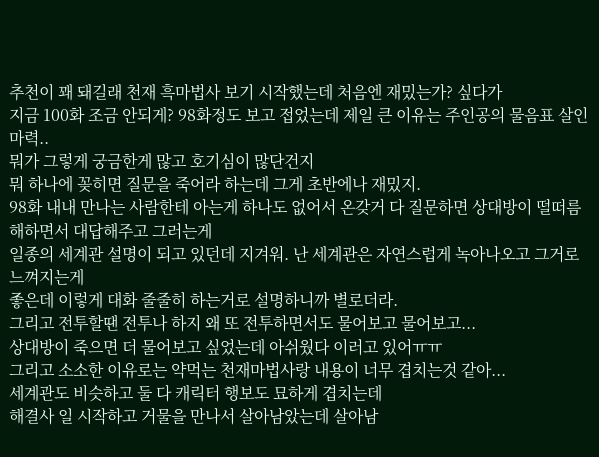추천이 꽤 돼길래 천재 흑마법사 보기 시작했는데 처음엔 재밌는가? 싶다가
지금 100화 조금 안되게? 98화정도 보고 접었는데 제일 큰 이유는 주인공의 물음표 살인마력..
뭐가 그렇게 궁금한게 많고 호기심이 많단건지
뭐 하나에 꽂히면 질문을 죽어라 하는데 그게 초반에나 재밌지.
98화 내내 만나는 사람한테 아는게 하나도 없어서 온갖거 다 질문하면 상대방이 떨떠름해하면서 대답해주고 그러는게
일종의 세계관 설명이 되고 있던데 지겨워. 난 세계관은 자연스럽게 녹아나오고 그거로 느껴지는게
좋은데 이렇게 대화 줄줄히 하는거로 설명하니까 별로더라.
그리고 전투할땐 전투나 하지 왜 또 전투하면서도 물어보고 물어보고...
상대방이 죽으면 더 물어보고 싶었는데 아쉬웠다 이러고 있어ㅠㅠ
그리고 소소한 이유로는 약먹는 천재마법사랑 내용이 너무 겹치는것 같아...
세계관도 비슷하고 둘 다 캐릭터 행보도 묘하게 겹치는데
해결사 일 시작하고 거물을 만나서 살아남았는데 살아남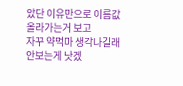았단 이유만으로 이름값 올라가는거 보고
자꾸 약먹마 생각나길래 안보는게 낫겠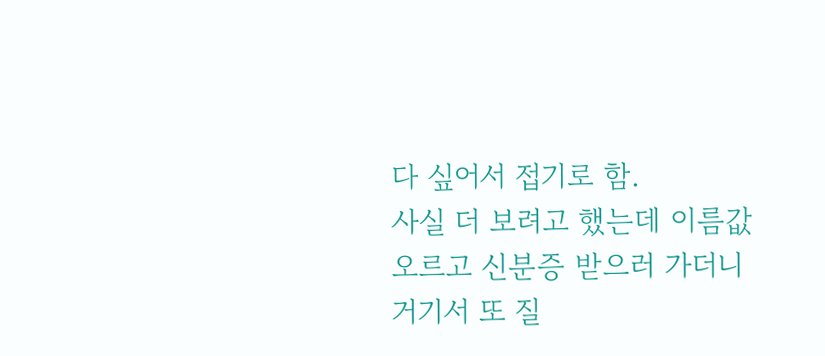다 싶어서 접기로 함.
사실 더 보려고 했는데 이름값 오르고 신분증 받으러 가더니 거기서 또 질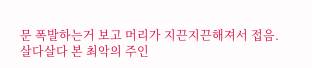문 폭발하는거 보고 머리가 지끈지끈해져서 접음.
살다살다 본 최악의 주인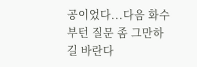공이었다...다음 화수부턴 질문 좀 그만하길 바란다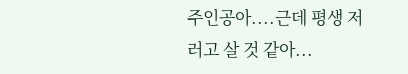주인공아....근데 평생 저러고 살 것 같아...